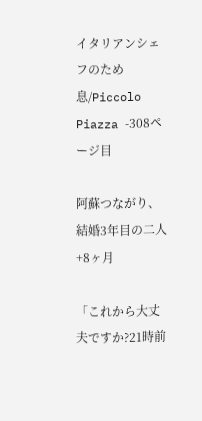イタリアンシェフのため息/Piccolo Piazza -308ページ目

阿蘇つながり、結婚3年目の二人+8ヶ月

「これから大丈夫ですか?21時前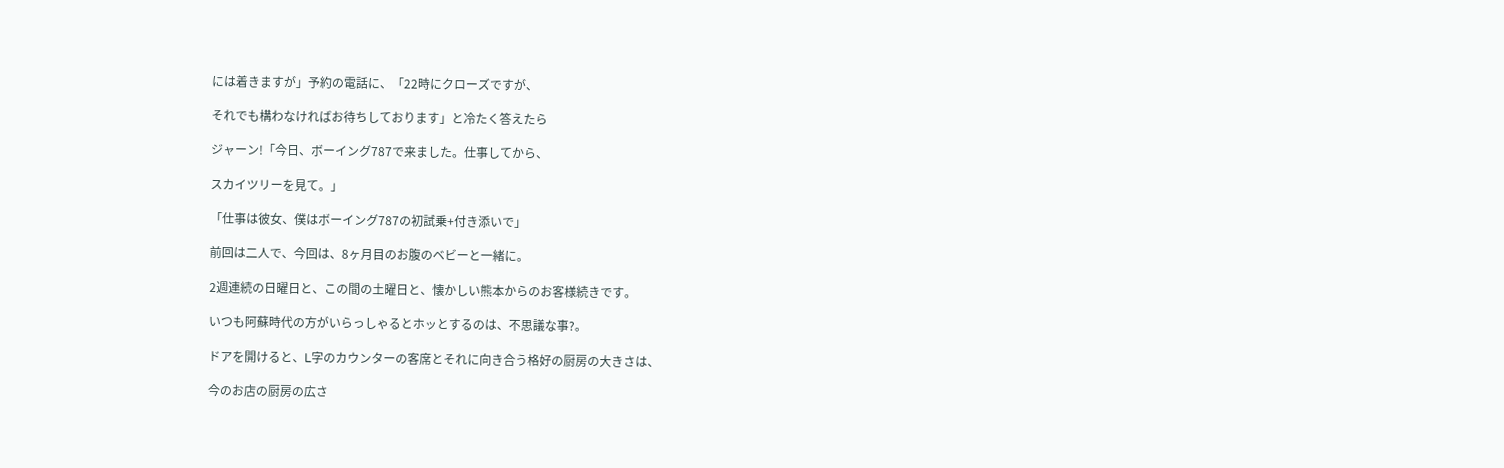には着きますが」予約の電話に、「22時にクローズですが、

それでも構わなければお待ちしております」と冷たく答えたら

ジャーン!「今日、ボーイング787で来ました。仕事してから、

スカイツリーを見て。」

「仕事は彼女、僕はボーイング787の初試乗+付き添いで」

前回は二人で、今回は、8ヶ月目のお腹のベビーと一緒に。

2週連続の日曜日と、この間の土曜日と、懐かしい熊本からのお客様続きです。

いつも阿蘇時代の方がいらっしゃるとホッとするのは、不思議な事?。

ドアを開けると、L字のカウンターの客席とそれに向き合う格好の厨房の大きさは、

今のお店の厨房の広さ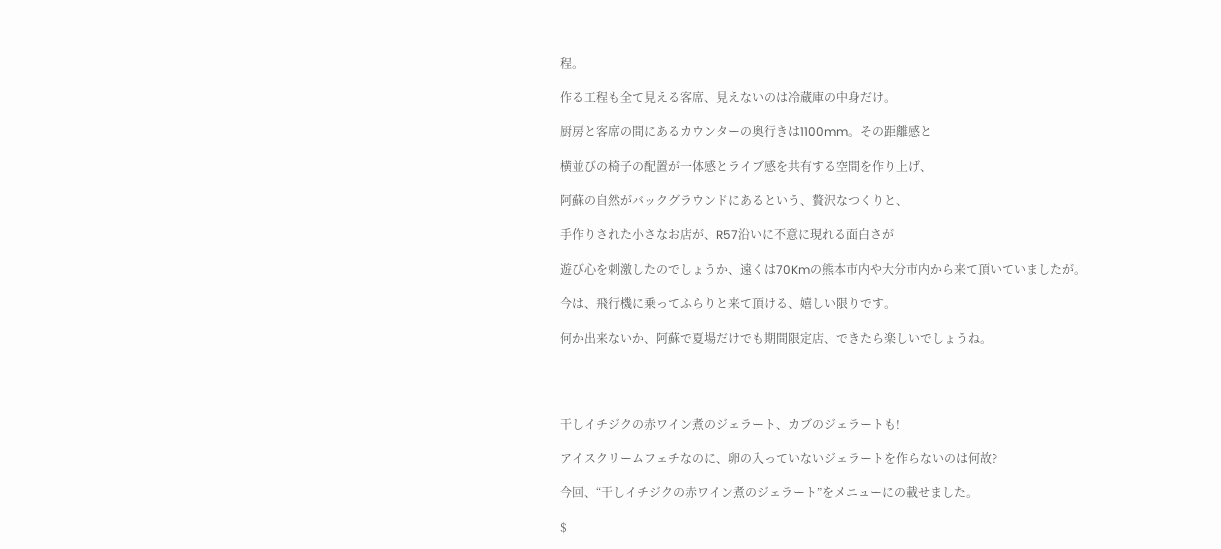程。

作る工程も全て見える客席、見えないのは冷蔵庫の中身だけ。

厨房と客席の間にあるカウンターの奥行きは1100mm。その距離感と

横並びの椅子の配置が一体感とライブ感を共有する空間を作り上げ、

阿蘇の自然がバックグラウンドにあるという、贅沢なつくりと、

手作りされた小さなお店が、R57沿いに不意に現れる面白さが

遊び心を刺激したのでしょうか、遠くは70Kmの熊本市内や大分市内から来て頂いていましたが。

今は、飛行機に乗ってふらりと来て頂ける、嬉しい限りです。

何か出来ないか、阿蘇で夏場だけでも期間限定店、できたら楽しいでしょうね。




干しイチジクの赤ワイン煮のジェラート、カブのジェラートも!

アイスクリームフェチなのに、卵の入っていないジェラートを作らないのは何故?

今回、“干しイチジクの赤ワイン煮のジェラート”をメニューにの載せました。

$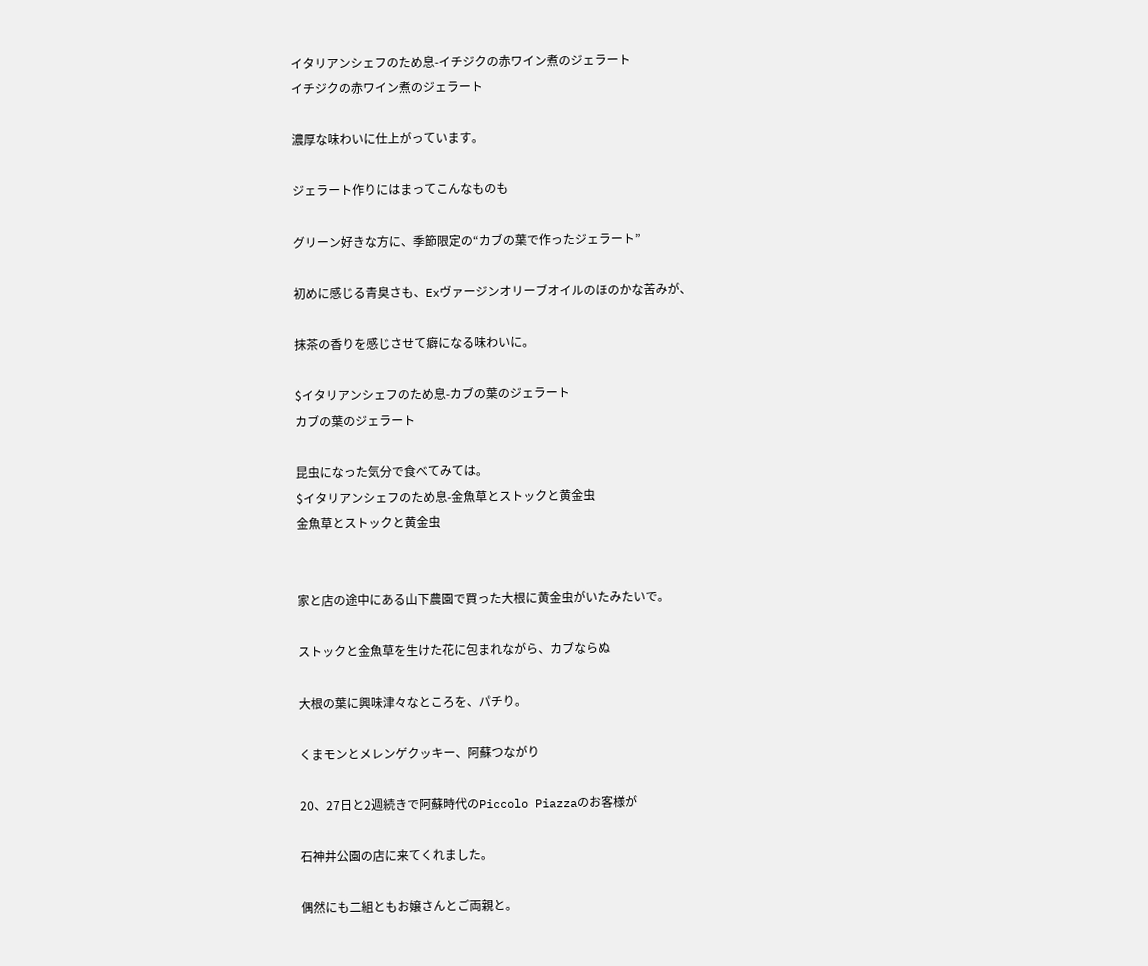イタリアンシェフのため息-イチジクの赤ワイン煮のジェラート
イチジクの赤ワイン煮のジェラート

濃厚な味わいに仕上がっています。

ジェラート作りにはまってこんなものも

グリーン好きな方に、季節限定の“カブの葉で作ったジェラート”

初めに感じる青臭さも、Exヴァージンオリーブオイルのほのかな苦みが、

抹茶の香りを感じさせて癖になる味わいに。

$イタリアンシェフのため息-カブの葉のジェラート
カブの葉のジェラート

昆虫になった気分で食べてみては。
$イタリアンシェフのため息-金魚草とストックと黄金虫
金魚草とストックと黄金虫


家と店の途中にある山下農園で買った大根に黄金虫がいたみたいで。

ストックと金魚草を生けた花に包まれながら、カブならぬ

大根の葉に興味津々なところを、パチり。

くまモンとメレンゲクッキー、阿蘇つながり

20、27日と2週続きで阿蘇時代のPiccolo Piazzaのお客様が

石神井公園の店に来てくれました。

偶然にも二組ともお嬢さんとご両親と。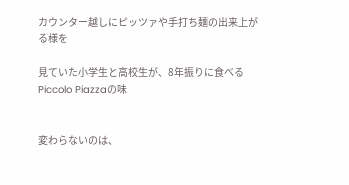カウンター越しにピッツァや手打ち麺の出来上がる様を

見ていた小学生と高校生が、8年振りに食べるPiccolo Piazzaの味


変わらないのは、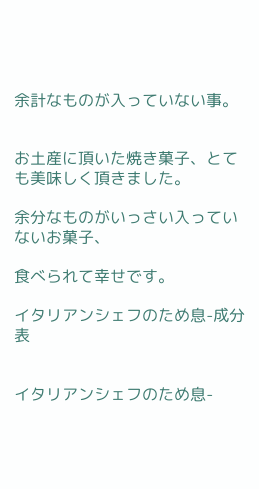余計なものが入っていない事。


お土産に頂いた焼き菓子、とても美味しく頂きました。

余分なものがいっさい入っていないお菓子、

食べられて幸せです。

イタリアンシェフのため息-成分表


イタリアンシェフのため息-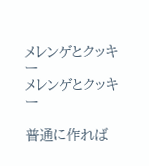メレンゲとクッキー
メレンゲとクッキー

普通に作れば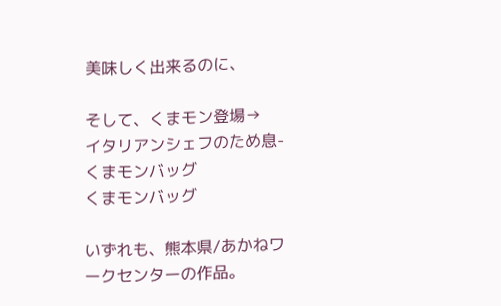美味しく出来るのに、

そして、くまモン登場→
イタリアンシェフのため息-くまモンバッグ
くまモンバッグ

いずれも、熊本県/あかねワークセンターの作品。